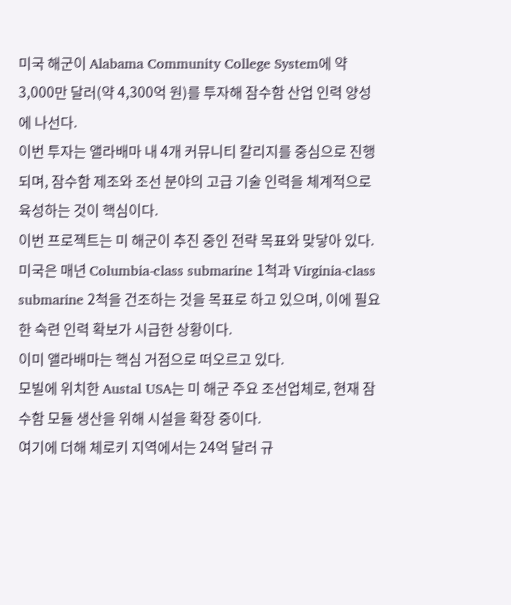미국 해군이 Alabama Community College System에 약 3,000만 달러(약 4,300억 원)를 투자해 잠수함 산업 인력 양성에 나선다.
이번 투자는 앨라배마 내 4개 커뮤니티 칼리지를 중심으로 진행되며, 잠수함 제조와 조선 분야의 고급 기술 인력을 체계적으로 육성하는 것이 핵심이다.
이번 프로젝트는 미 해군이 추진 중인 전략 목표와 맞닿아 있다.
미국은 매년 Columbia-class submarine 1척과 Virginia-class submarine 2척을 건조하는 것을 목표로 하고 있으며, 이에 필요한 숙련 인력 확보가 시급한 상황이다.
이미 앨라배마는 핵심 거점으로 떠오르고 있다.
모빌에 위치한 Austal USA는 미 해군 주요 조선업체로, 현재 잠수함 모듈 생산을 위해 시설을 확장 중이다.
여기에 더해 체로키 지역에서는 24억 달러 규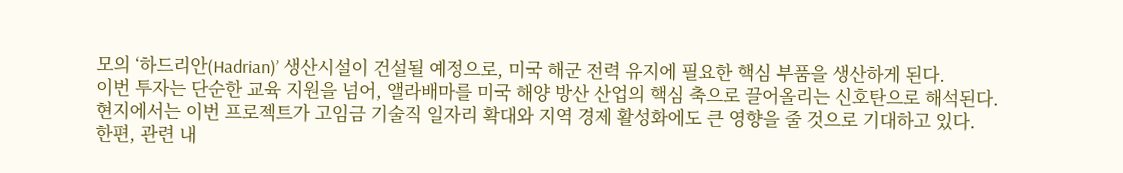모의 ‘하드리안(Hadrian)’ 생산시설이 건설될 예정으로, 미국 해군 전력 유지에 필요한 핵심 부품을 생산하게 된다.
이번 투자는 단순한 교육 지원을 넘어, 앨라배마를 미국 해양 방산 산업의 핵심 축으로 끌어올리는 신호탄으로 해석된다.
현지에서는 이번 프로젝트가 고임금 기술직 일자리 확대와 지역 경제 활성화에도 큰 영향을 줄 것으로 기대하고 있다.
한편, 관련 내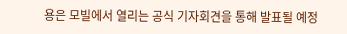용은 모빌에서 열리는 공식 기자회견을 통해 발표될 예정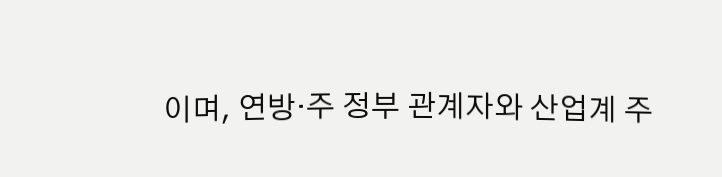이며, 연방·주 정부 관계자와 산업계 주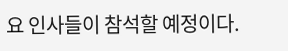요 인사들이 참석할 예정이다.